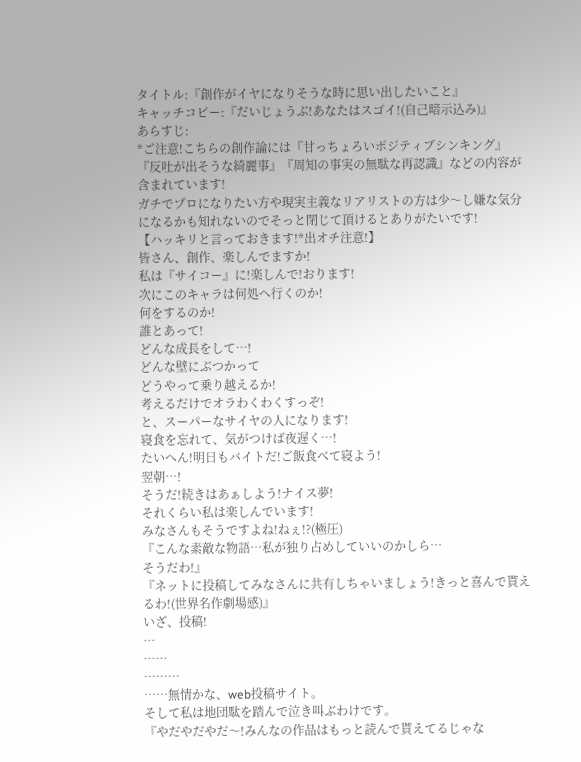タイトル:『創作がイヤになりそうな時に思い出したいこと』
キャッチコピー:『だいじょうぶ!あなたはスゴイ!(自己暗示込み)』
あらすじ:
*ご注意!こちらの創作論には『甘っちょろいポジティブシンキング』『反吐が出そうな綺麗事』『周知の事実の無駄な再認識』などの内容が含まれています!
ガチでプロになりたい方や現実主義なリアリストの方は少〜し嫌な気分になるかも知れないのでそっと閉じて頂けるとありがたいです!
【ハッキリと言っておきます!*出オチ注意!】
皆さん、創作、楽しんでますか!
私は『サイコー』に!楽しんで!おります!
次にこのキャラは何処へ行くのか!
何をするのか!
誰とあって!
どんな成長をして…!
どんな壁にぶつかって
どうやって乗り越えるか!
考えるだけでオラわくわくすっぞ!
と、スーパーなサイヤの人になります!
寝食を忘れて、気がつけば夜遅く…!
たいへん!明日もバイトだ!ご飯食べて寝よう!
翌朝…!
そうだ!続きはあぁしよう!ナイス夢!
それくらい私は楽しんでいます!
みなさんもそうですよね!ねぇ!?(極圧)
『こんな素敵な物語…私が独り占めしていいのかしら…
そうだわ!』
『ネットに投稿してみなさんに共有しちゃいましょう!きっと喜んで貰えるわ!(世界名作劇場感)』
いざ、投稿!
…
……
………
……無情かな、web投稿サイト。
そして私は地団駄を踏んで泣き叫ぶわけです。
『やだやだやだ〜!みんなの作品はもっと読んで貰えてるじゃな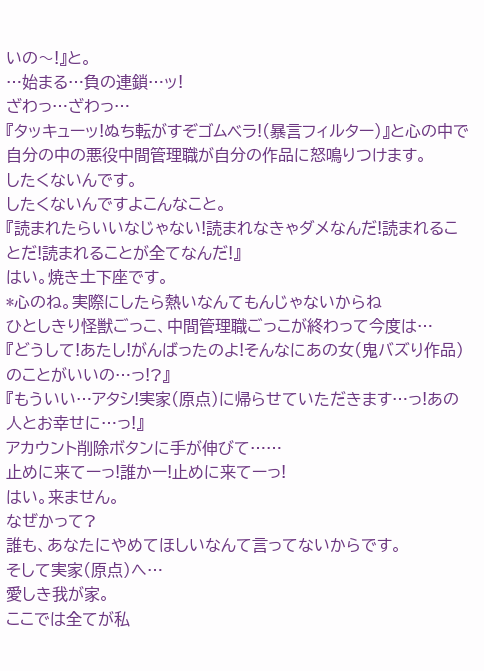いの〜!』と。
…始まる…負の連鎖…ッ!
ざわっ…ざわっ…
『タッキューッ!ぬち転がすぞゴムベラ!(暴言フィルター)』と心の中で自分の中の悪役中間管理職が自分の作品に怒鳴りつけます。
したくないんです。
したくないんですよこんなこと。
『読まれたらいいなじゃない!読まれなきゃダメなんだ!読まれることだ!読まれることが全てなんだ!』
はい。焼き土下座です。
*心のね。実際にしたら熱いなんてもんじゃないからね
ひとしきり怪獣ごっこ、中間管理職ごっこが終わって今度は…
『どうして!あたし!がんばったのよ!そんなにあの女(鬼バズり作品)のことがいいの…っ!?』
『もういい…アタシ!実家(原点)に帰らせていただきます…っ!あの人とお幸せに…っ!』
アカウント削除ボタンに手が伸びて……
止めに来てーっ!誰かー!止めに来てーっ!
はい。来ません。
なぜかって?
誰も、あなたにやめてほしいなんて言ってないからです。
そして実家(原点)へ…
愛しき我が家。
ここでは全てが私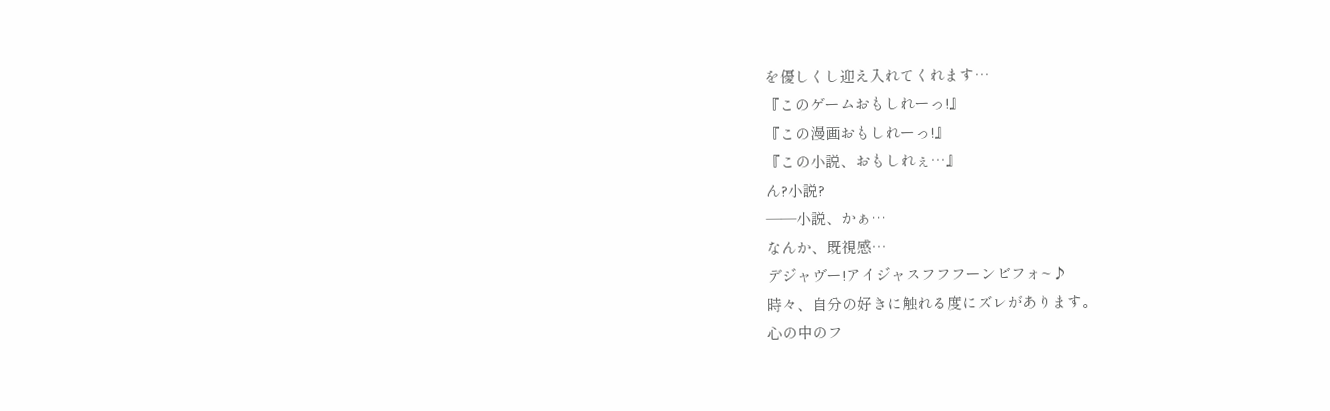を優しくし迎え入れてくれます…
『このゲームおもしれーっ!』
『この漫画おもしれーっ!』
『この小説、おもしれぇ…』
ん?小説?
――小説、かぁ…
なんか、既視感…
デジャヴー!アイジャスフフフーンビフォ~♪
時々、自分の好きに触れる度にズレがあります。
心の中のフ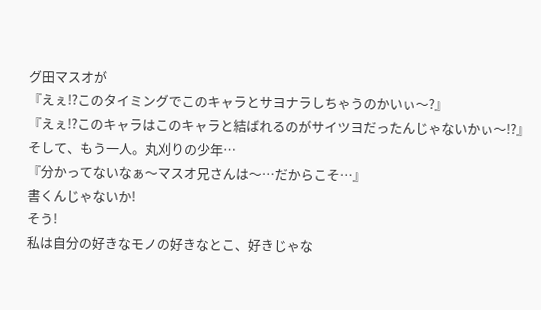グ田マスオが
『えぇ!?このタイミングでこのキャラとサヨナラしちゃうのかいぃ〜?』
『えぇ!?このキャラはこのキャラと結ばれるのがサイツヨだったんじゃないかぃ〜!?』
そして、もう一人。丸刈りの少年…
『分かってないなぁ〜マスオ兄さんは〜…だからこそ…』
書くんじゃないか!
そう!
私は自分の好きなモノの好きなとこ、好きじゃな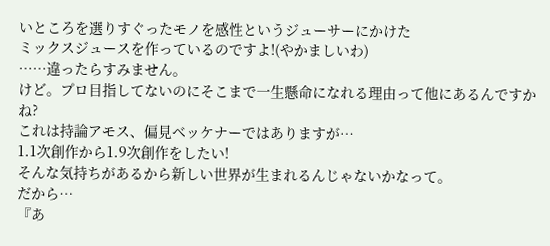いところを選りすぐったモノを感性というジューサーにかけた
ミックスジュースを作っているのですよ!(やかましいわ)
……違ったらすみません。
けど。プロ目指してないのにそこまで一生懸命になれる理由って他にあるんですかね?
これは持論アモス、偏見ベッケナーではありますが…
1.1次創作から1.9次創作をしたい!
そんな気持ちがあるから新しい世界が生まれるんじゃないかなって。
だから…
『あ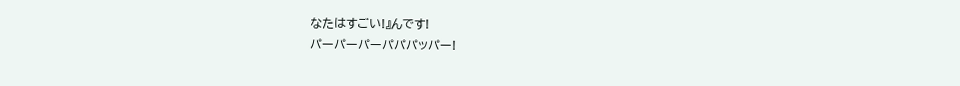なたはすごい!』んです!
パーパーパーパパパッパー!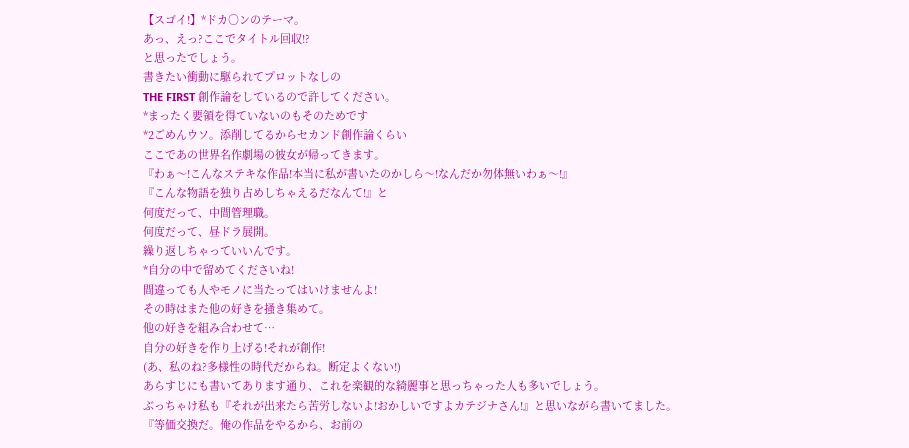【スゴイ!】*ドカ○ンのテーマ。
あっ、えっ?ここでタイトル回収!?
と思ったでしょう。
書きたい衝動に駆られてプロットなしの
THE FIRST 創作論をしているので許してください。
*まったく要領を得ていないのもそのためです
*2ごめんウソ。添削してるからセカンド創作論くらい
ここであの世界名作劇場の彼女が帰ってきます。
『わぁ〜!こんなステキな作品!本当に私が書いたのかしら〜!なんだか勿体無いわぁ〜!』
『こんな物語を独り占めしちゃえるだなんて!』と
何度だって、中間管理職。
何度だって、昼ドラ展開。
繰り返しちゃっていいんです。
*自分の中で留めてくださいね!
間違っても人やモノに当たってはいけませんよ!
その時はまた他の好きを掻き集めて。
他の好きを組み合わせて…
自分の好きを作り上げる!それが創作!
(あ、私のね?多様性の時代だからね。断定よくない!)
あらすじにも書いてあります通り、これを楽観的な綺麗事と思っちゃった人も多いでしょう。
ぶっちゃけ私も『それが出来たら苦労しないよ!おかしいですよカテジナさん!』と思いながら書いてました。
『等価交換だ。俺の作品をやるから、お前の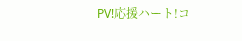PV!応援ハート!コ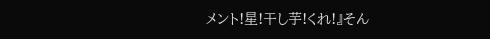メント!星!干し芋!くれ!』そん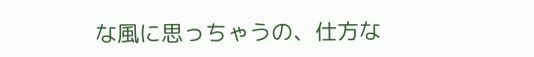な風に思っちゃうの、仕方な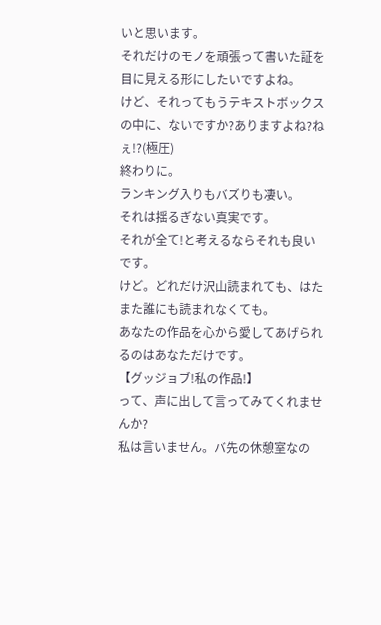いと思います。
それだけのモノを頑張って書いた証を目に見える形にしたいですよね。
けど、それってもうテキストボックスの中に、ないですか?ありますよね?ねぇ!?(極圧)
終わりに。
ランキング入りもバズりも凄い。
それは揺るぎない真実です。
それが全て!と考えるならそれも良いです。
けど。どれだけ沢山読まれても、はたまた誰にも読まれなくても。
あなたの作品を心から愛してあげられるのはあなただけです。
【グッジョブ!私の作品!】
って、声に出して言ってみてくれませんか?
私は言いません。バ先の休憩室なの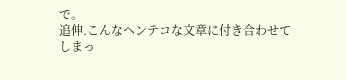で。
追伸.こんなヘンテコな文章に付き合わせてしまっ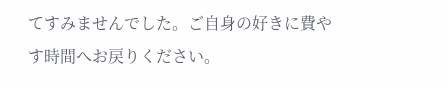てすみませんでした。ご自身の好きに費やす時間へお戻りください。